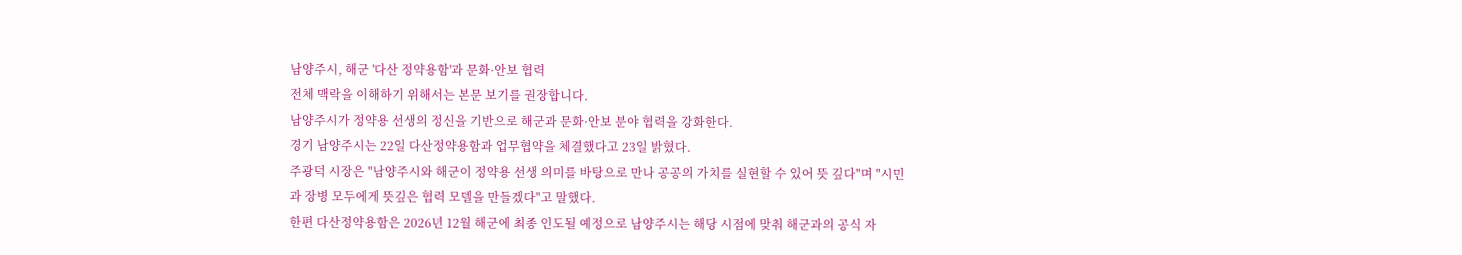남양주시, 해군 '다산 정약용함'과 문화·안보 협력
전체 맥락을 이해하기 위해서는 본문 보기를 권장합니다.
남양주시가 정약용 선생의 정신을 기반으로 해군과 문화·안보 분야 협력을 강화한다.
경기 남양주시는 22일 다산정약용함과 업무협약을 체결했다고 23일 밝혔다.
주광덕 시장은 "남양주시와 해군이 정약용 선생 의미를 바탕으로 만나 공공의 가치를 실현할 수 있어 뜻 깊다"며 "시민과 장병 모두에게 뜻깊은 협력 모델을 만들겠다"고 말했다.
한편 다산정약용함은 2026년 12월 해군에 최종 인도될 예정으로 남양주시는 해당 시점에 맞춰 해군과의 공식 자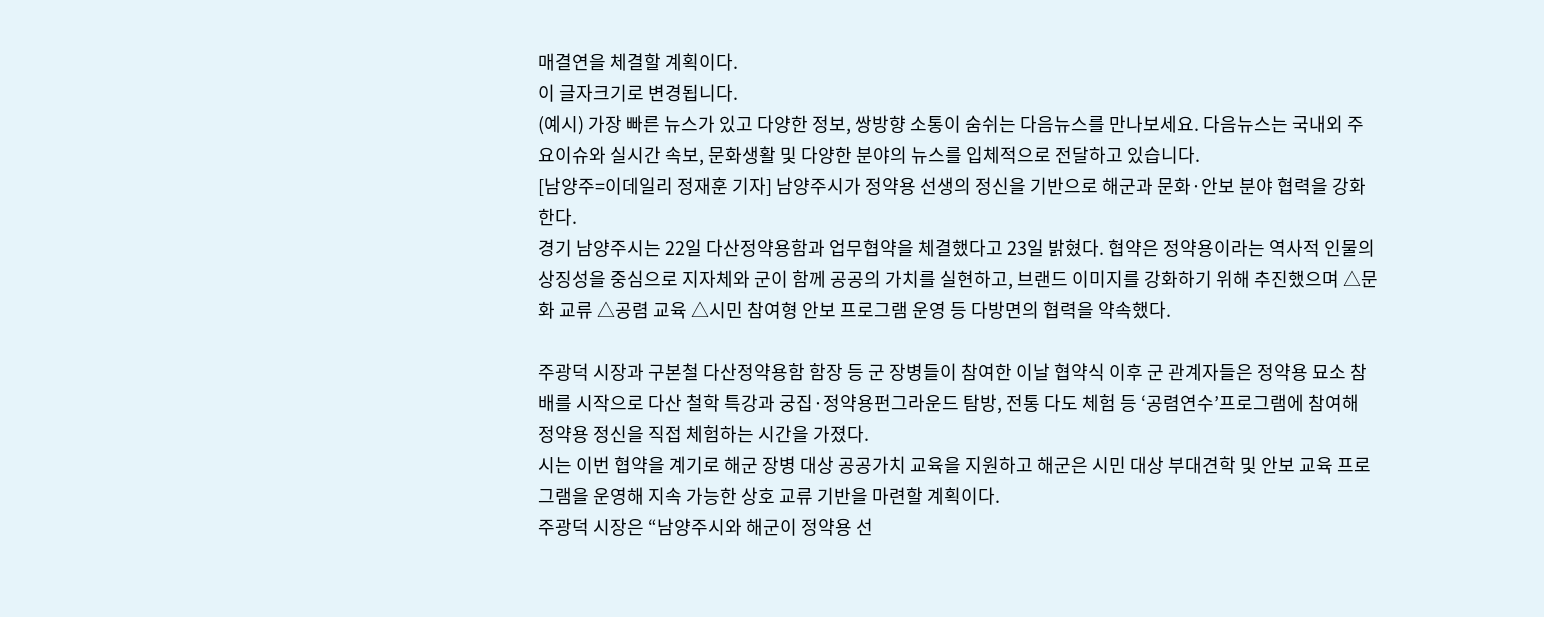매결연을 체결할 계획이다.
이 글자크기로 변경됩니다.
(예시) 가장 빠른 뉴스가 있고 다양한 정보, 쌍방향 소통이 숨쉬는 다음뉴스를 만나보세요. 다음뉴스는 국내외 주요이슈와 실시간 속보, 문화생활 및 다양한 분야의 뉴스를 입체적으로 전달하고 있습니다.
[남양주=이데일리 정재훈 기자] 남양주시가 정약용 선생의 정신을 기반으로 해군과 문화·안보 분야 협력을 강화한다.
경기 남양주시는 22일 다산정약용함과 업무협약을 체결했다고 23일 밝혔다. 협약은 정약용이라는 역사적 인물의 상징성을 중심으로 지자체와 군이 함께 공공의 가치를 실현하고, 브랜드 이미지를 강화하기 위해 추진했으며 △문화 교류 △공렴 교육 △시민 참여형 안보 프로그램 운영 등 다방면의 협력을 약속했다.

주광덕 시장과 구본철 다산정약용함 함장 등 군 장병들이 참여한 이날 협약식 이후 군 관계자들은 정약용 묘소 참배를 시작으로 다산 철학 특강과 궁집·정약용펀그라운드 탐방, 전통 다도 체험 등 ‘공렴연수’프로그램에 참여해 정약용 정신을 직접 체험하는 시간을 가졌다.
시는 이번 협약을 계기로 해군 장병 대상 공공가치 교육을 지원하고 해군은 시민 대상 부대견학 및 안보 교육 프로그램을 운영해 지속 가능한 상호 교류 기반을 마련할 계획이다.
주광덕 시장은 “남양주시와 해군이 정약용 선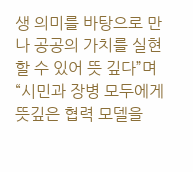생 의미를 바탕으로 만나 공공의 가치를 실현할 수 있어 뜻 깊다”며 “시민과 장병 모두에게 뜻깊은 협력 모델을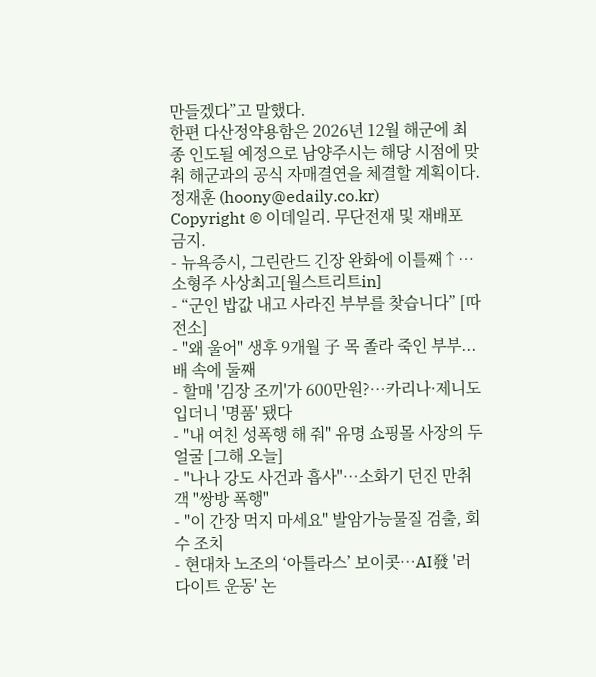만들겠다”고 말했다.
한편 다산정약용함은 2026년 12월 해군에 최종 인도될 예정으로 남양주시는 해당 시점에 맞춰 해군과의 공식 자매결연을 체결할 계획이다.
정재훈 (hoony@edaily.co.kr)
Copyright © 이데일리. 무단전재 및 재배포 금지.
- 뉴욕증시, 그린란드 긴장 완화에 이틀째↑…소형주 사상최고[월스트리트in]
- “군인 밥값 내고 사라진 부부를 찾습니다” [따전소]
- "왜 울어" 생후 9개월 子 목 졸라 죽인 부부...배 속에 둘째
- 할매 '김장 조끼'가 600만원?…카리나·제니도 입더니 '명품' 됐다
- "내 여친 성폭행 해 줘" 유명 쇼핑몰 사장의 두 얼굴 [그해 오늘]
- "나나 강도 사건과 흡사"…소화기 던진 만취객 "쌍방 폭행"
- "이 간장 먹지 마세요" 발암가능물질 검출, 회수 조치
- 현대차 노조의 ‘아틀라스’ 보이콧…AI發 '러다이트 운동' 논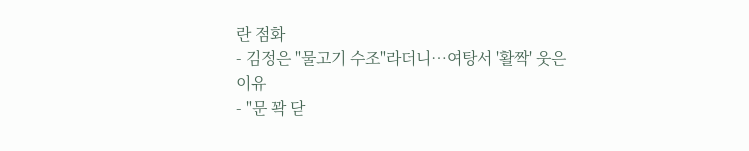란 점화
- 김정은 "물고기 수조"라더니…여탕서 '활짝' 웃은 이유
- "문 꽉 닫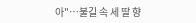아"…불길 속 세 딸 향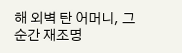해 외벽 탄 어머니, 그 순간 재조명